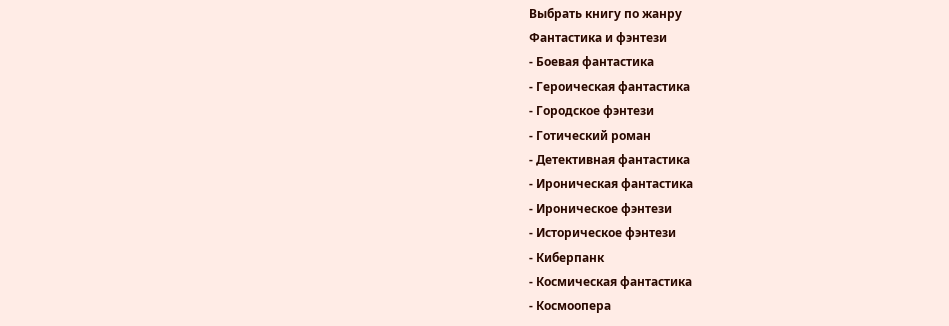Выбрать книгу по жанру
Фантастика и фэнтези
- Боевая фантастика
- Героическая фантастика
- Городское фэнтези
- Готический роман
- Детективная фантастика
- Ироническая фантастика
- Ироническое фэнтези
- Историческое фэнтези
- Киберпанк
- Космическая фантастика
- Космоопера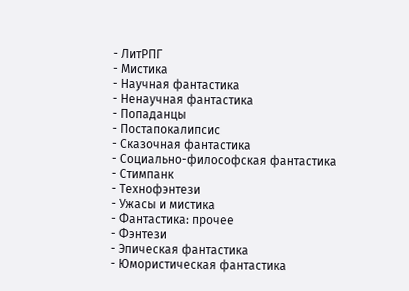- ЛитРПГ
- Мистика
- Научная фантастика
- Ненаучная фантастика
- Попаданцы
- Постапокалипсис
- Сказочная фантастика
- Социально-философская фантастика
- Стимпанк
- Технофэнтези
- Ужасы и мистика
- Фантастика: прочее
- Фэнтези
- Эпическая фантастика
- Юмористическая фантастика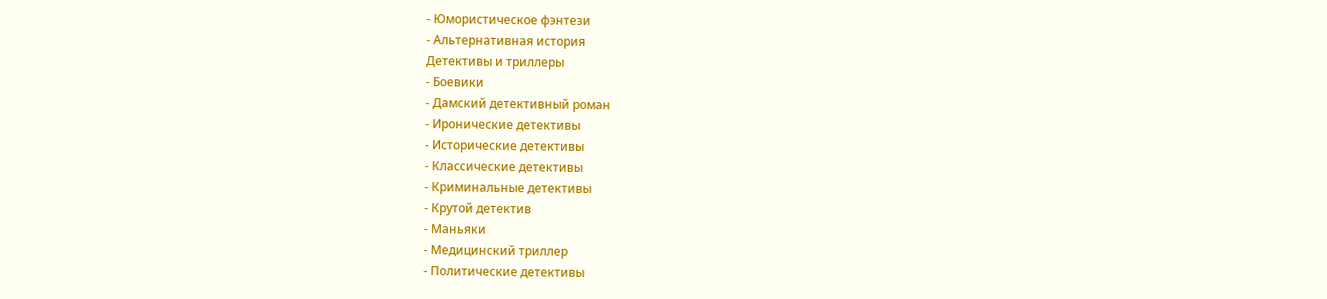- Юмористическое фэнтези
- Альтернативная история
Детективы и триллеры
- Боевики
- Дамский детективный роман
- Иронические детективы
- Исторические детективы
- Классические детективы
- Криминальные детективы
- Крутой детектив
- Маньяки
- Медицинский триллер
- Политические детективы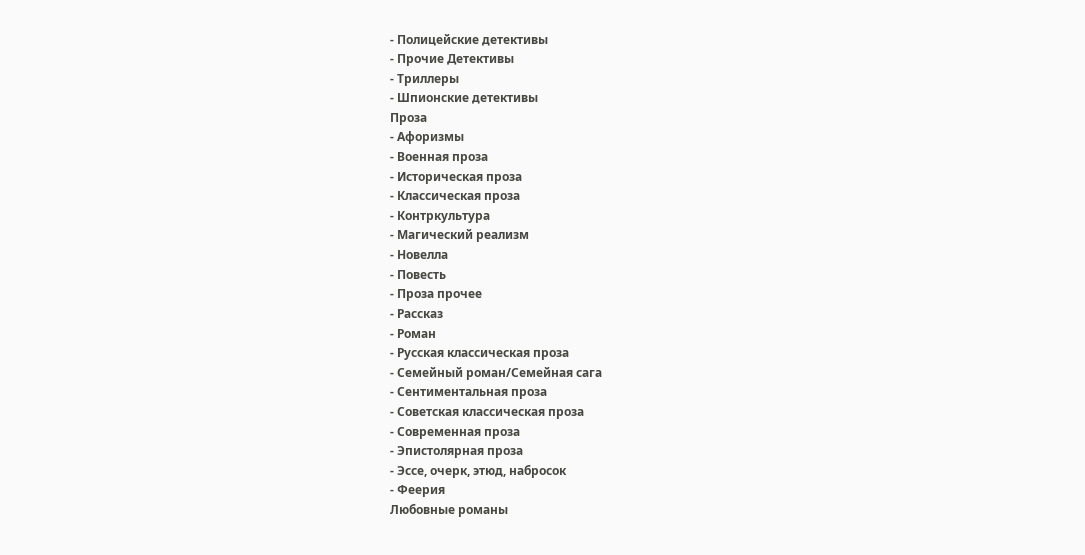- Полицейские детективы
- Прочие Детективы
- Триллеры
- Шпионские детективы
Проза
- Афоризмы
- Военная проза
- Историческая проза
- Классическая проза
- Контркультура
- Магический реализм
- Новелла
- Повесть
- Проза прочее
- Рассказ
- Роман
- Русская классическая проза
- Семейный роман/Семейная сага
- Сентиментальная проза
- Советская классическая проза
- Современная проза
- Эпистолярная проза
- Эссе, очерк, этюд, набросок
- Феерия
Любовные романы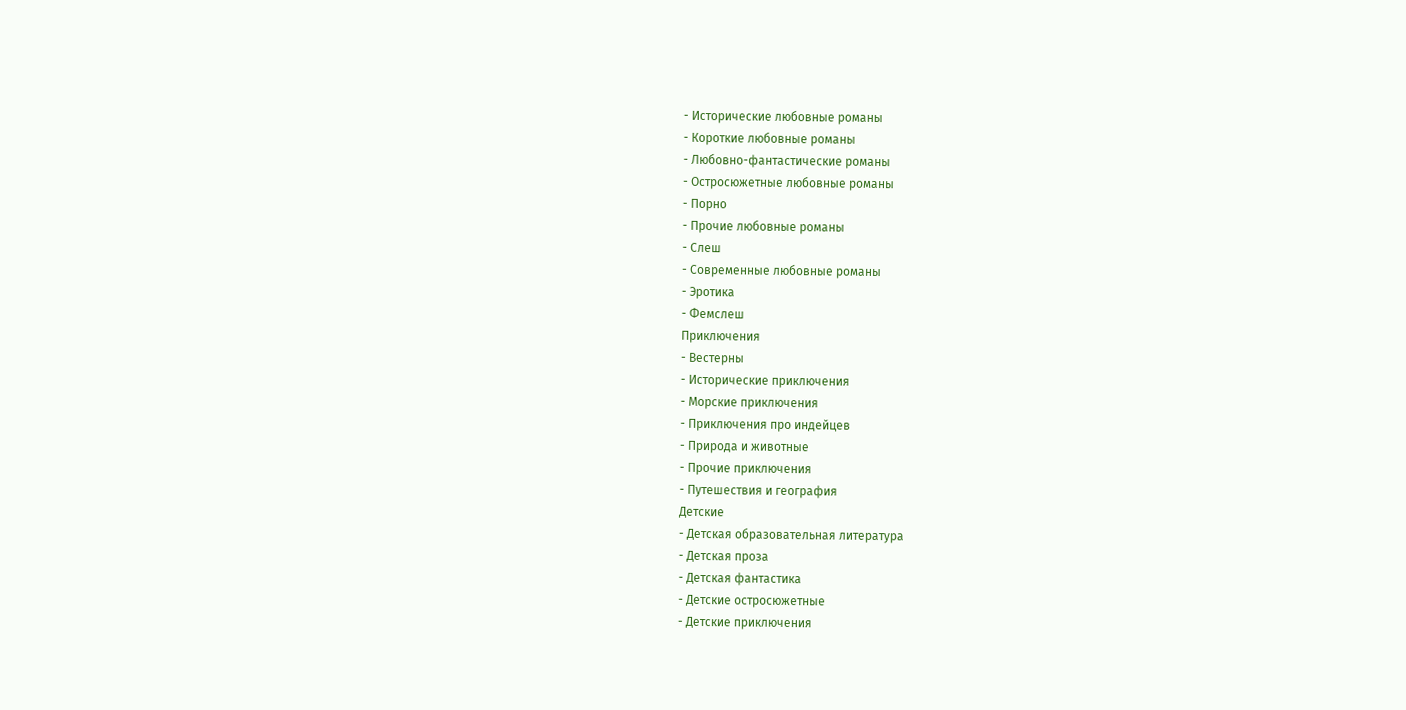- Исторические любовные романы
- Короткие любовные романы
- Любовно-фантастические романы
- Остросюжетные любовные романы
- Порно
- Прочие любовные романы
- Слеш
- Современные любовные романы
- Эротика
- Фемслеш
Приключения
- Вестерны
- Исторические приключения
- Морские приключения
- Приключения про индейцев
- Природа и животные
- Прочие приключения
- Путешествия и география
Детские
- Детская образовательная литература
- Детская проза
- Детская фантастика
- Детские остросюжетные
- Детские приключения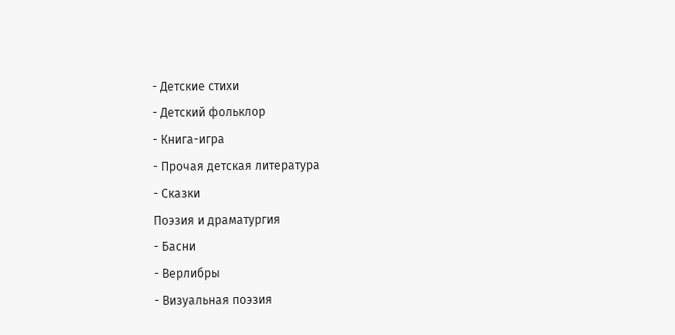- Детские стихи
- Детский фольклор
- Книга-игра
- Прочая детская литература
- Сказки
Поэзия и драматургия
- Басни
- Верлибры
- Визуальная поэзия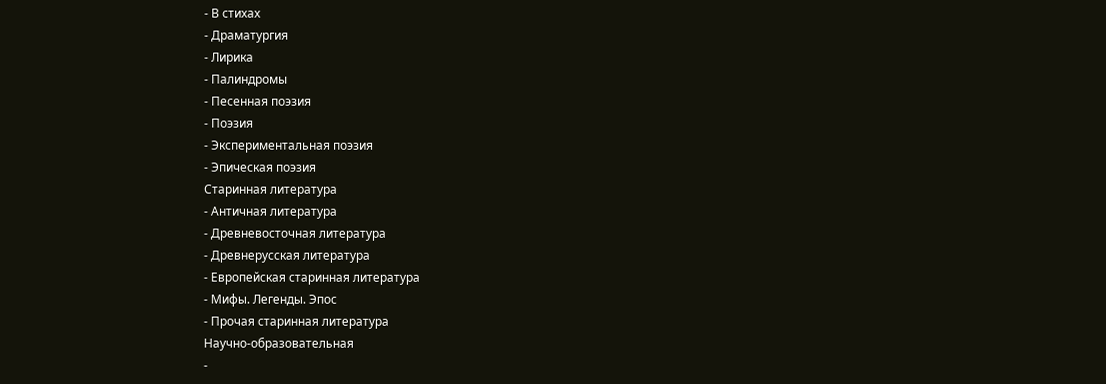- В стихах
- Драматургия
- Лирика
- Палиндромы
- Песенная поэзия
- Поэзия
- Экспериментальная поэзия
- Эпическая поэзия
Старинная литература
- Античная литература
- Древневосточная литература
- Древнерусская литература
- Европейская старинная литература
- Мифы. Легенды. Эпос
- Прочая старинная литература
Научно-образовательная
-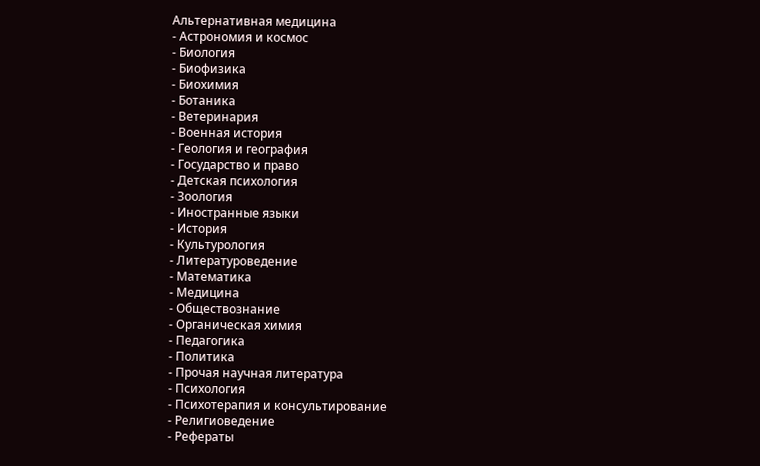Альтернативная медицина
- Астрономия и космос
- Биология
- Биофизика
- Биохимия
- Ботаника
- Ветеринария
- Военная история
- Геология и география
- Государство и право
- Детская психология
- Зоология
- Иностранные языки
- История
- Культурология
- Литературоведение
- Математика
- Медицина
- Обществознание
- Органическая химия
- Педагогика
- Политика
- Прочая научная литература
- Психология
- Психотерапия и консультирование
- Религиоведение
- Рефераты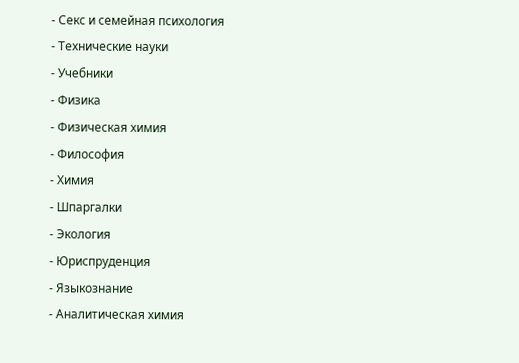- Секс и семейная психология
- Технические науки
- Учебники
- Физика
- Физическая химия
- Философия
- Химия
- Шпаргалки
- Экология
- Юриспруденция
- Языкознание
- Аналитическая химия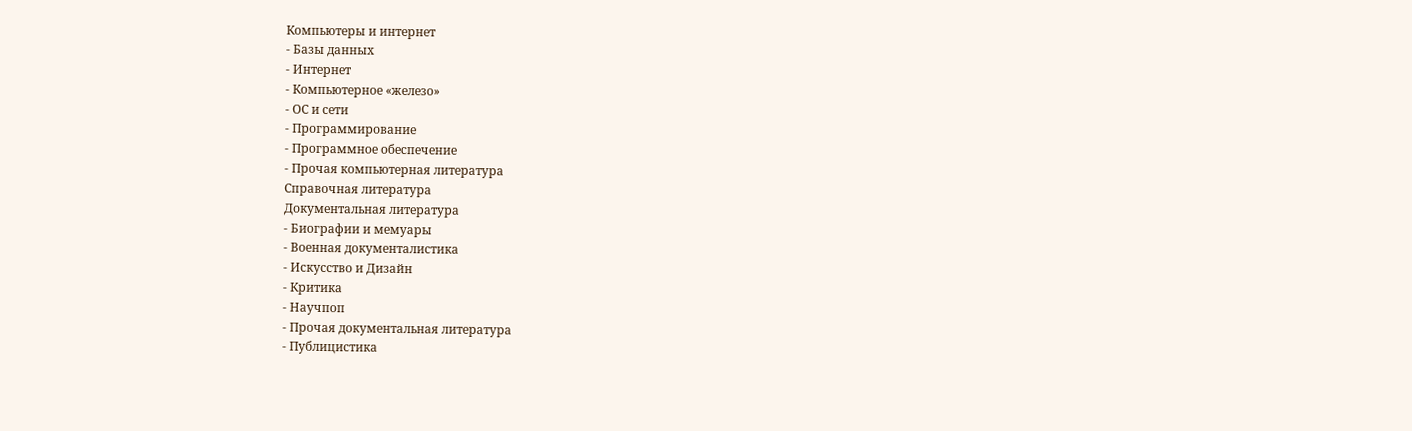Компьютеры и интернет
- Базы данных
- Интернет
- Компьютерное «железо»
- ОС и сети
- Программирование
- Программное обеспечение
- Прочая компьютерная литература
Справочная литература
Документальная литература
- Биографии и мемуары
- Военная документалистика
- Искусство и Дизайн
- Критика
- Научпоп
- Прочая документальная литература
- Публицистика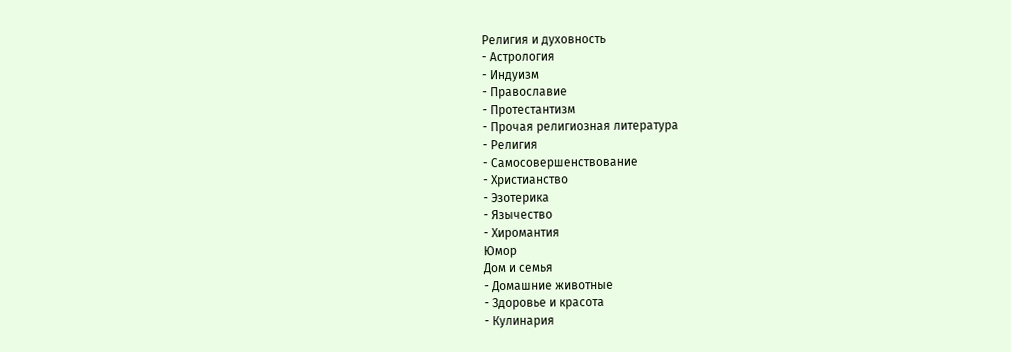Религия и духовность
- Астрология
- Индуизм
- Православие
- Протестантизм
- Прочая религиозная литература
- Религия
- Самосовершенствование
- Христианство
- Эзотерика
- Язычество
- Хиромантия
Юмор
Дом и семья
- Домашние животные
- Здоровье и красота
- Кулинария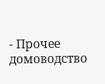- Прочее домоводство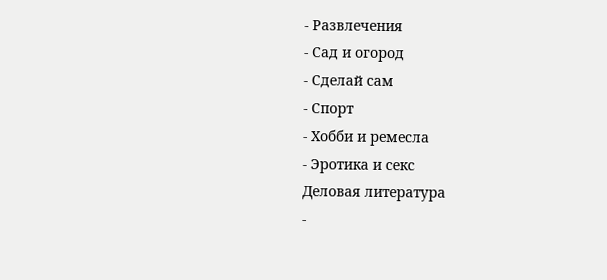- Развлечения
- Сад и огород
- Сделай сам
- Спорт
- Хобби и ремесла
- Эротика и секс
Деловая литература
-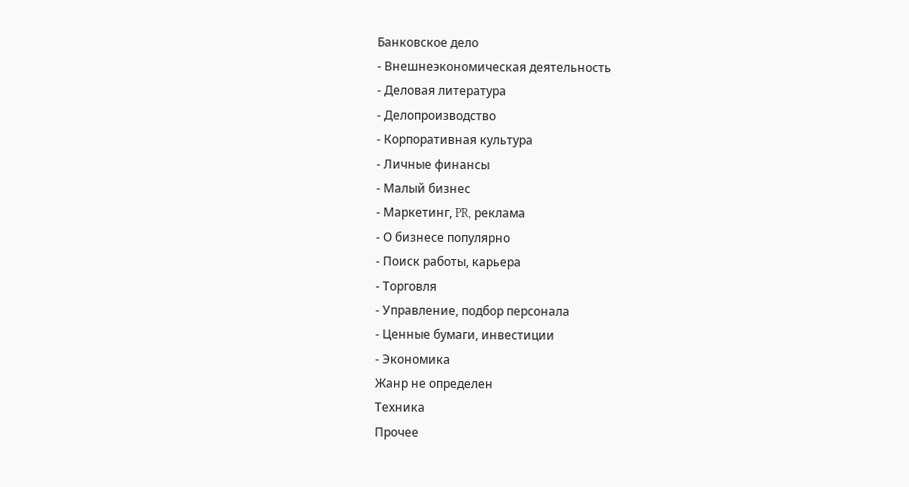Банковское дело
- Внешнеэкономическая деятельность
- Деловая литература
- Делопроизводство
- Корпоративная культура
- Личные финансы
- Малый бизнес
- Маркетинг, PR, реклама
- О бизнесе популярно
- Поиск работы, карьера
- Торговля
- Управление, подбор персонала
- Ценные бумаги, инвестиции
- Экономика
Жанр не определен
Техника
Прочее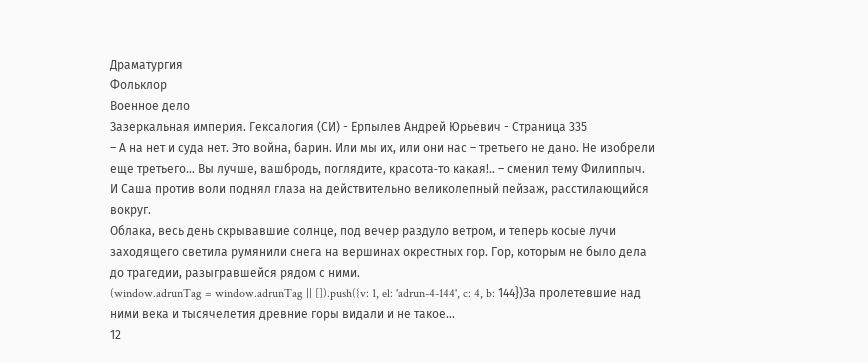Драматургия
Фольклор
Военное дело
Зазеркальная империя. Гексалогия (СИ) - Ерпылев Андрей Юрьевич - Страница 335
– А на нет и суда нет. Это война, барин. Или мы их, или они нас – третьего не дано. Не изобрели еще третьего… Вы лучше, вашбродь, поглядите, красота‑то какая!.. – сменил тему Филиппыч.
И Саша против воли поднял глаза на действительно великолепный пейзаж, расстилающийся вокруг.
Облака, весь день скрывавшие солнце, под вечер раздуло ветром, и теперь косые лучи заходящего светила румянили снега на вершинах окрестных гор. Гор, которым не было дела до трагедии, разыгравшейся рядом с ними.
(window.adrunTag = window.adrunTag || []).push({v: 1, el: 'adrun-4-144', c: 4, b: 144})За пролетевшие над ними века и тысячелетия древние горы видали и не такое…
12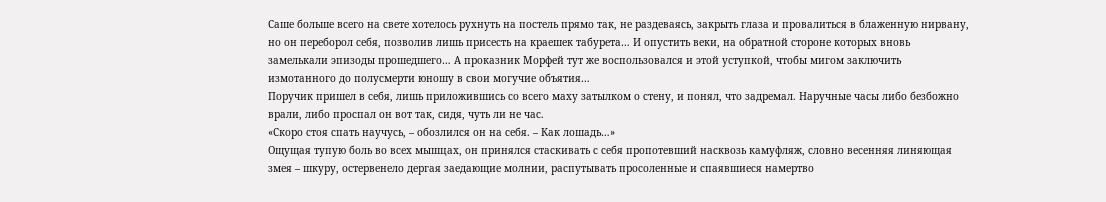Саше больше всего на свете хотелось рухнуть на постель прямо так, не раздеваясь, закрыть глаза и провалиться в блаженную нирвану, но он переборол себя, позволив лишь присесть на краешек табурета… И опустить веки, на обратной стороне которых вновь замелькали эпизоды прошедшего… А проказник Морфей тут же воспользовался и этой уступкой, чтобы мигом заключить измотанного до полусмерти юношу в свои могучие объятия…
Поручик пришел в себя, лишь приложившись со всего маху затылком о стену, и понял, что задремал. Наручные часы либо безбожно врали, либо проспал он вот так, сидя, чуть ли не час.
«Скоро стоя спать научусь, – обозлился он на себя. – Как лошадь…»
Ощущая тупую боль во всех мышцах, он принялся стаскивать с себя пропотевший насквозь камуфляж, словно весенняя линяющая змея – шкуру, остервенело дергая заедающие молнии, распутывать просоленные и спаявшиеся намертво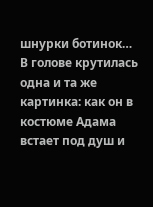шнурки ботинок… В голове крутилась одна и та же картинка: как он в костюме Адама встает под душ и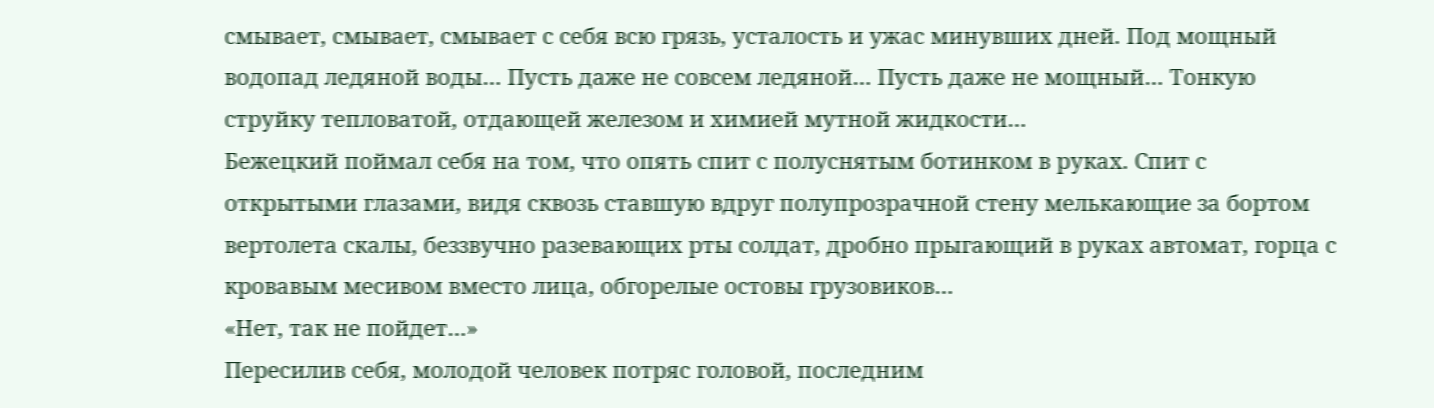смывает, смывает, смывает с себя всю грязь, усталость и ужас минувших дней. Под мощный водопад ледяной воды… Пусть даже не совсем ледяной… Пусть даже не мощный… Тонкую струйку тепловатой, отдающей железом и химией мутной жидкости…
Бежецкий поймал себя на том, что опять спит с полуснятым ботинком в руках. Спит с открытыми глазами, видя сквозь ставшую вдруг полупрозрачной стену мелькающие за бортом вертолета скалы, беззвучно разевающих рты солдат, дробно прыгающий в руках автомат, горца с кровавым месивом вместо лица, обгорелые остовы грузовиков…
«Нет, так не пойдет…»
Пересилив себя, молодой человек потряс головой, последним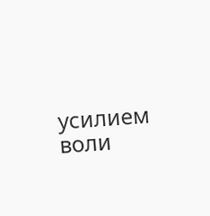усилием воли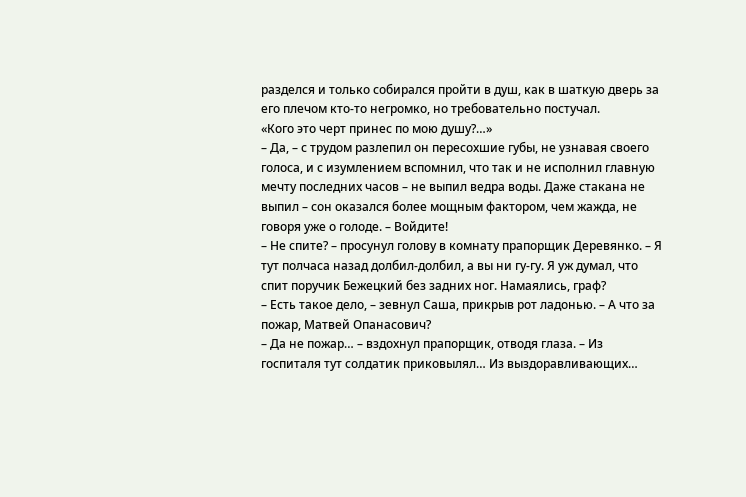разделся и только собирался пройти в душ, как в шаткую дверь за его плечом кто‑то негромко, но требовательно постучал.
«Кого это черт принес по мою душу?…»
– Да, – с трудом разлепил он пересохшие губы, не узнавая своего голоса, и с изумлением вспомнил, что так и не исполнил главную мечту последних часов – не выпил ведра воды. Даже стакана не выпил – сон оказался более мощным фактором, чем жажда, не говоря уже о голоде. – Войдите!
– Не спите? – просунул голову в комнату прапорщик Деревянко. – Я тут полчаса назад долбил‑долбил, а вы ни гу‑гу. Я уж думал, что спит поручик Бежецкий без задних ног. Намаялись, граф?
– Есть такое дело, – зевнул Саша, прикрыв рот ладонью. – А что за пожар, Матвей Опанасович?
– Да не пожар… – вздохнул прапорщик, отводя глаза. – Из госпиталя тут солдатик приковылял… Из выздоравливающих…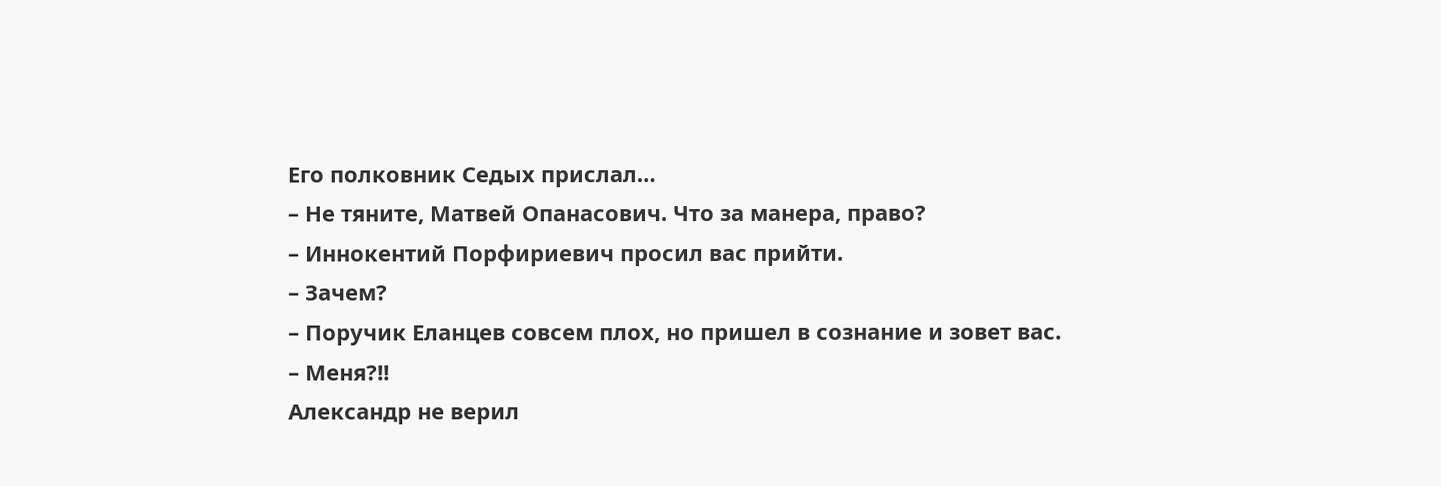Его полковник Седых прислал…
– Не тяните, Матвей Опанасович. Что за манера, право?
– Иннокентий Порфириевич просил вас прийти.
– Зачем?
– Поручик Еланцев совсем плох, но пришел в сознание и зовет вас.
– Меня?!!
Александр не верил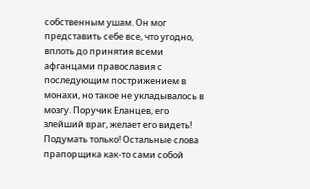собственным ушам. Он мог представить себе все, что угодно, вплоть до принятия всеми афганцами православия с последующим пострижением в монахи, но такое не укладывалось в мозгу. Поручик Еланцев, его злейший враг, желает его видеть! Подумать только! Остальные слова прапорщика как‑то сами собой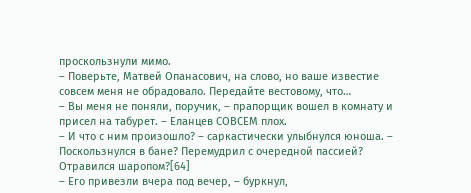проскользнули мимо.
– Поверьте, Матвей Опанасович, на слово, но ваше известие совсем меня не обрадовало. Передайте вестовому, что…
– Вы меня не поняли, поручик, – прапорщик вошел в комнату и присел на табурет. – Еланцев СОВСЕМ плох.
– И что с ним произошло? – саркастически улыбнулся юноша. – Поскользнулся в бане? Перемудрил с очередной пассией? Отравился шаропом?[64]
– Его привезли вчера под вечер, – буркнул,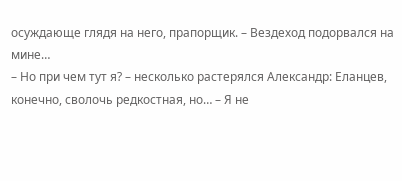осуждающе глядя на него, прапорщик. – Вездеход подорвался на мине…
– Но при чем тут я? – несколько растерялся Александр: Еланцев, конечно, сволочь редкостная, но… – Я не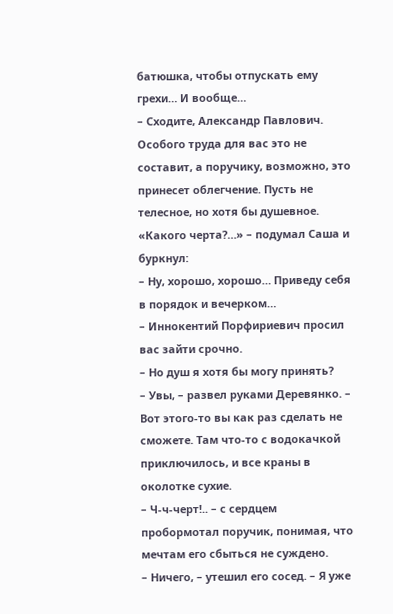батюшка, чтобы отпускать ему грехи… И вообще…
– Сходите, Александр Павлович. Особого труда для вас это не составит, а поручику, возможно, это принесет облегчение. Пусть не телесное, но хотя бы душевное.
«Какого черта?…» – подумал Саша и буркнул:
– Ну, хорошо, хорошо… Приведу себя в порядок и вечерком…
– Иннокентий Порфириевич просил вас зайти срочно.
– Но душ я хотя бы могу принять?
– Увы, – развел руками Деревянко. – Вот этого‑то вы как раз сделать не сможете. Там что‑то с водокачкой приключилось, и все краны в околотке сухие.
– Ч‑ч‑черт!.. – с сердцем пробормотал поручик, понимая, что мечтам его сбыться не суждено.
– Ничего, – утешил его сосед. – Я уже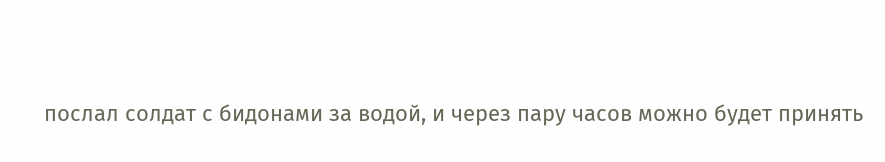послал солдат с бидонами за водой, и через пару часов можно будет принять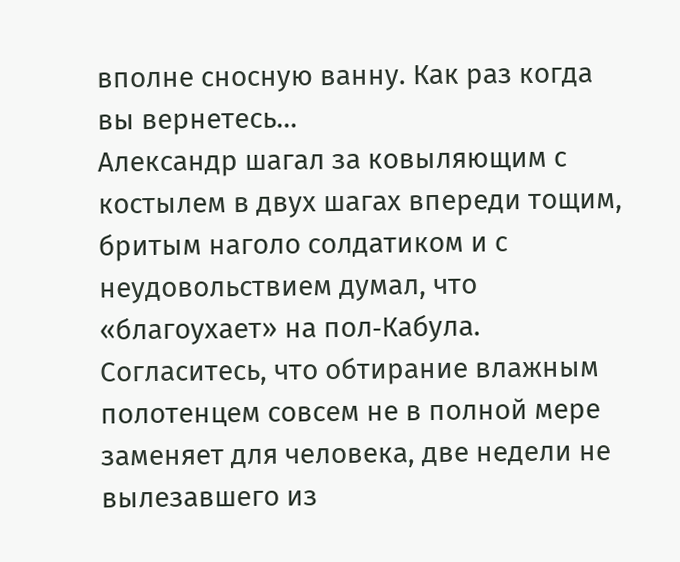вполне сносную ванну. Как раз когда вы вернетесь…
Александр шагал за ковыляющим с костылем в двух шагах впереди тощим, бритым наголо солдатиком и с неудовольствием думал, что «благоухает» на пол‑Кабула. Согласитесь, что обтирание влажным полотенцем совсем не в полной мере заменяет для человека, две недели не вылезавшего из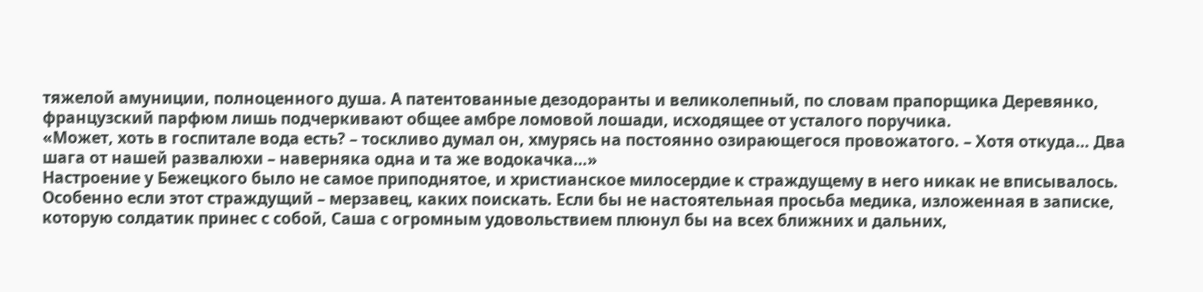тяжелой амуниции, полноценного душа. А патентованные дезодоранты и великолепный, по словам прапорщика Деревянко, французский парфюм лишь подчеркивают общее амбре ломовой лошади, исходящее от усталого поручика.
«Может, хоть в госпитале вода есть? – тоскливо думал он, хмурясь на постоянно озирающегося провожатого. – Хотя откуда… Два шага от нашей развалюхи – наверняка одна и та же водокачка…»
Настроение у Бежецкого было не самое приподнятое, и христианское милосердие к страждущему в него никак не вписывалось. Особенно если этот страждущий – мерзавец, каких поискать. Если бы не настоятельная просьба медика, изложенная в записке, которую солдатик принес с собой, Саша с огромным удовольствием плюнул бы на всех ближних и дальних,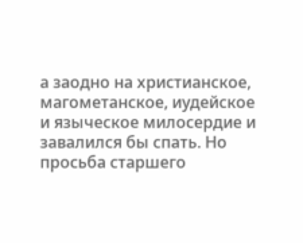а заодно на христианское, магометанское, иудейское и языческое милосердие и завалился бы спать. Но просьба старшего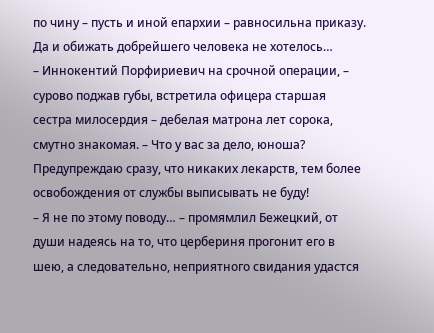по чину – пусть и иной епархии – равносильна приказу. Да и обижать добрейшего человека не хотелось…
– Иннокентий Порфириевич на срочной операции, – сурово поджав губы, встретила офицера старшая сестра милосердия – дебелая матрона лет сорока, смутно знакомая. – Что у вас за дело, юноша? Предупреждаю сразу, что никаких лекарств, тем более освобождения от службы выписывать не буду!
– Я не по этому поводу… – промямлил Бежецкий, от души надеясь на то, что цербериня прогонит его в шею, а следовательно, неприятного свидания удастся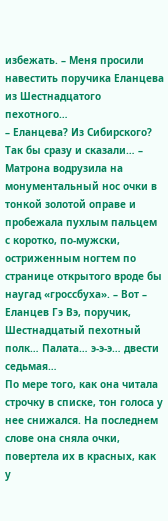избежать. – Меня просили навестить поручика Еланцева из Шестнадцатого пехотного…
– Еланцева? Из Сибирского? Так бы сразу и сказали… – Матрона водрузила на монументальный нос очки в тонкой золотой оправе и пробежала пухлым пальцем с коротко, по‑мужски, остриженным ногтем по странице открытого вроде бы наугад «гроссбуха». – Вот – Еланцев Гэ Вэ, поручик, Шестнадцатый пехотный полк… Палата… э‑э‑э… двести седьмая…
По мере того, как она читала строчку в списке, тон голоса у нее снижался. На последнем слове она сняла очки, повертела их в красных, как у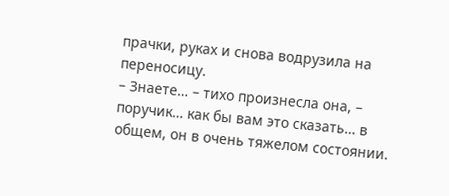прачки, руках и снова водрузила на переносицу.
– Знаете… – тихо произнесла она, – поручик… как бы вам это сказать… в общем, он в очень тяжелом состоянии.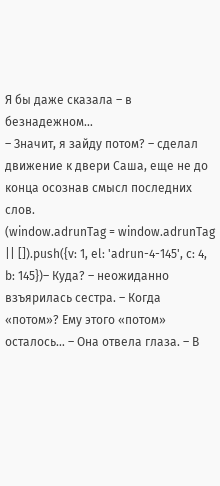Я бы даже сказала – в безнадежном…
– Значит, я зайду потом? – сделал движение к двери Саша, еще не до конца осознав смысл последних слов.
(window.adrunTag = window.adrunTag || []).push({v: 1, el: 'adrun-4-145', c: 4, b: 145})– Куда? – неожиданно взъярилась сестра. – Когда «потом»? Ему этого «потом» осталось… – Она отвела глаза. – В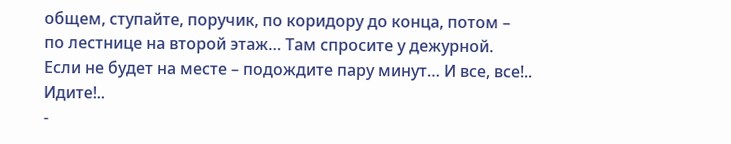общем, ступайте, поручик, по коридору до конца, потом – по лестнице на второй этаж… Там спросите у дежурной. Если не будет на месте – подождите пару минут… И все, все!.. Идите!..
-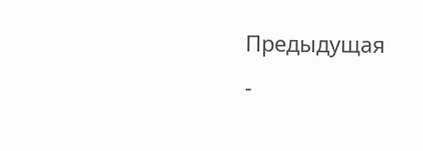Предыдущая
-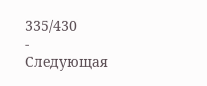335/430
- Следующая